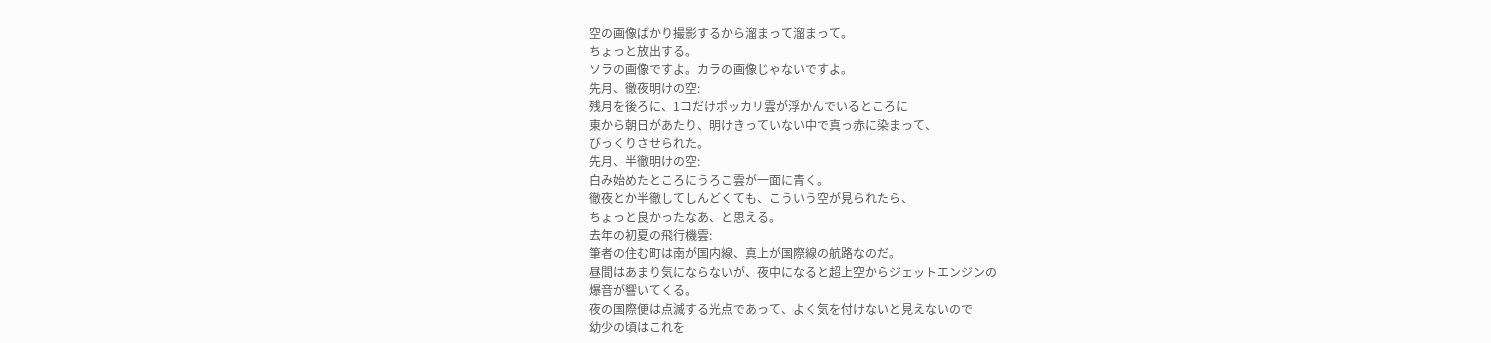空の画像ばかり撮影するから溜まって溜まって。
ちょっと放出する。
ソラの画像ですよ。カラの画像じゃないですよ。
先月、徹夜明けの空:
残月を後ろに、1コだけポッカリ雲が浮かんでいるところに
東から朝日があたり、明けきっていない中で真っ赤に染まって、
びっくりさせられた。
先月、半徹明けの空:
白み始めたところにうろこ雲が一面に青く。
徹夜とか半徹してしんどくても、こういう空が見られたら、
ちょっと良かったなあ、と思える。
去年の初夏の飛行機雲:
筆者の住む町は南が国内線、真上が国際線の航路なのだ。
昼間はあまり気にならないが、夜中になると超上空からジェットエンジンの
爆音が響いてくる。
夜の国際便は点滅する光点であって、よく気を付けないと見えないので
幼少の頃はこれを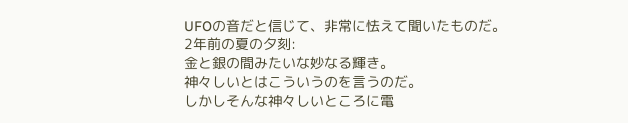UFOの音だと信じて、非常に怯えて聞いたものだ。
2年前の夏の夕刻:
金と銀の間みたいな妙なる輝き。
神々しいとはこういうのを言うのだ。
しかしそんな神々しいところに電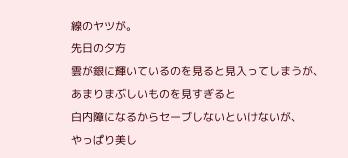線のヤツが。
先日の夕方
雲が銀に輝いているのを見ると見入ってしまうが、
あまりまぶしいものを見すぎると
白内障になるからセーブしないといけないが、
やっぱり美し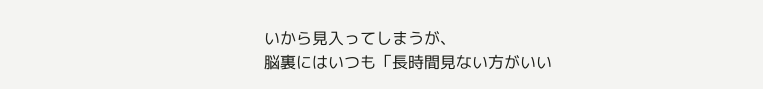いから見入ってしまうが、
脳裏にはいつも「長時間見ない方がいい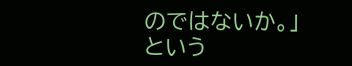のではないか。」
という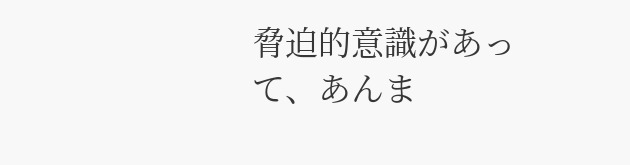脅迫的意識があって、あんま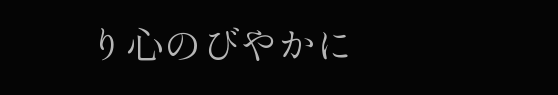り心のびやかに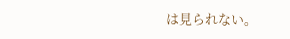は見られない。